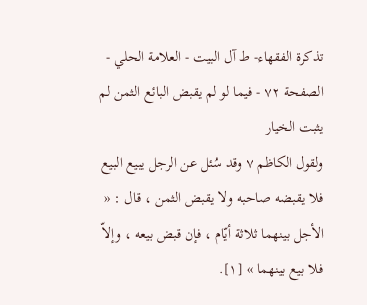تذكرة الفقهاء- ط آل البيت - العلامة الحلي - الصفحة ٧٢ - فيما لو لم يقبض البائع الثمن لم يثبت الخيار
ولقول الكاظم ٧ وقد سُئل عن الرجل يبيع البيع فلا يقبضه صاحبه ولا يقبض الثمن ، قال : « الأجل بينهما ثلاثة أيّام ، فإن قبض بيعه ، وإلاّ فلا بيع بينهما » [١].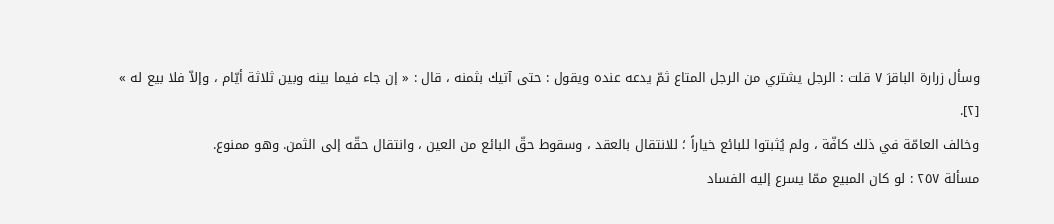وسأل زرارة الباقرَ ٧ قلت : الرجل يشتري من الرجل المتاع ثمّ يدعه عنده ويقول : حتى آتيك بثمنه ، قال : « إن جاء فيما بينه وبين ثلاثة أيّام ، وإلاّ فلا بيع له » [٢].
وخالف العامّة في ذلك كافّة ، ولم يُثبتوا للبائع خياراً ؛ للانتقال بالعقد ، وسقوط حقّ البائع من العين ، وانتقال حقّه إلى الثمن. وهو ممنوع.
مسألة ٢٥٧ : لو كان المبيع ممّا يسرع إليه الفساد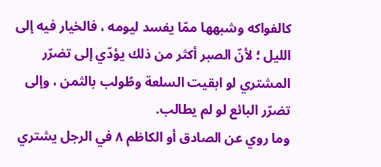كالفواكه وشبهها ممّا يفسد ليومه ، فالخيار فيه إلى الليل ؛ لأنّ الصبر أكثر من ذلك يؤدّي إلى تضرّر المشتري لو ابقيت السلعة وطُولب بالثمن ، وإلى تضرّر البائع لو لم يطالب.
وما روي عن الصادق أو الكاظم ٨ في الرجل يشتري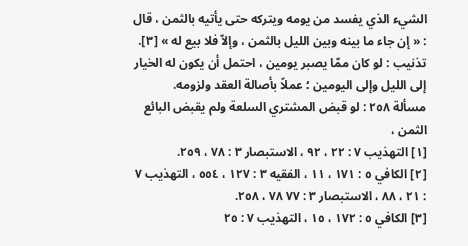الشيء الذي يفسد من يومه ويتركه حتى يأتيه بالثمن ، قال : « إن جاء ما بينه وبين الليل بالثمن ، وإلاّ فلا بيع له » [٣].
تذنيب : لو كان ممّا يصبر يومين ، احتمل أن يكون له الخيار إلى الليل وإلى اليومين ؛ عملاً بأصالة العقد ولزومه.
مسألة ٢٥٨ : لو قبض المشتري السلعة ولم يقبض البائع الثمن ،
[١] التهذيب ٧ : ٢٢ ، ٩٢ ، الاستبصار ٣ : ٧٨ ، ٢٥٩.
[٢] الكافي ٥ : ١٧١ ، ١١ ، الفقيه ٣ : ١٢٧ ، ٥٥٤ ، التهذيب ٧ : ٢١ ، ٨٨ ، الاستبصار ٣ : ٧٧ ٧٨ ، ٢٥٨.
[٣] الكافي ٥ : ١٧٢ ، ١٥ ، التهذيب ٧ : ٢٥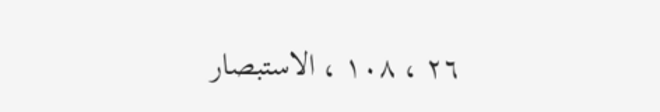٢٦ ، ١٠٨ ، الاستبصار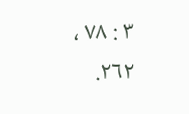٣ : ٧٨ ، ٢٦٢.